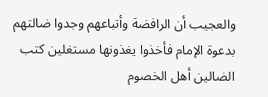والعجيب أن الرافضة وأتباعهم وجدوا ضالتهم بدعوة الإمام فأخذوا يغذونها مستغلين كتب الضالين أهل الخصوم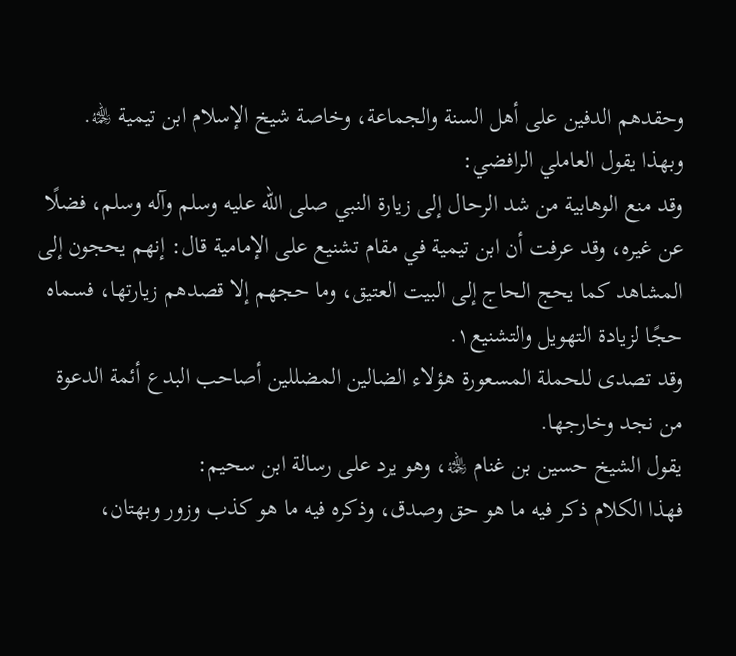وحقدهم الدفين على أهل السنة والجماعة، وخاصة شيخ الإسلام ابن تيمية ﵀.
وبهذا يقول العاملي الرافضي:
وقد منع الوهابية من شد الرحال إلى زيارة النبي صلى الله عليه وسلم وآله وسلم، فضلًا عن غيره، وقد عرفت أن ابن تيمية في مقام تشنيع على الإمامية قال: إنهم يحجون إلى المشاهد كما يحج الحاج إلى البيت العتيق، وما حجهم إلا قصدهم زيارتها، فسماه حجًا لزيادة التهويل والتشنيع١.
وقد تصدى للحملة المسعورة هؤلاء الضالين المضللين أصاحب البدع أئمة الدعوة من نجد وخارجها.
يقول الشيخ حسين بن غنام ﵀، وهو يرد على رسالة ابن سحيم:
فهذا الكلام ذكر فيه ما هو حق وصدق، وذكره فيه ما هو كذب وزور وبهتان،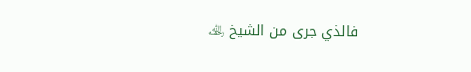فالذي جرى من الشيخ ﵀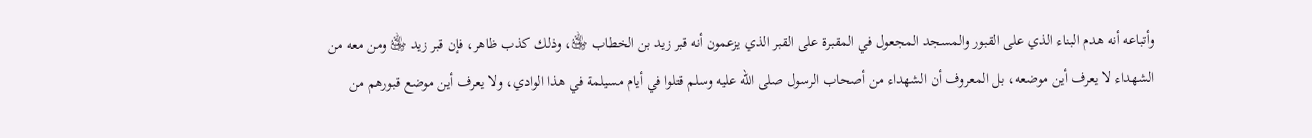وأتباعه أنه هدم البناء الذي على القبور والمسجد المجعول في المقبرة على القبر الذي يزعمون أنه قبر زيد بن الخطاب ﵁، وذلك كذب ظاهر، فإن قبر زيد ﵁ ومن معه من الشهداء لا يعرف أين موضعه، بل المعروف أن الشهداء من أصحاب الرسول صلى الله عليه وسلم قتلوا في أيام مسيلمة في هذا الوادي، ولا يعرف أين موضع قبورهم من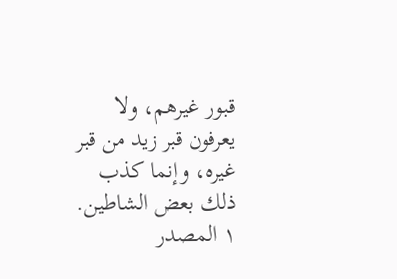قبور غيرهم، ولا يعرفون قبر زيد من قبر غيره، وإنما كذب ذلك بعض الشاطين.
١ المصدر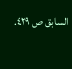السابق ص ٤٢٩.